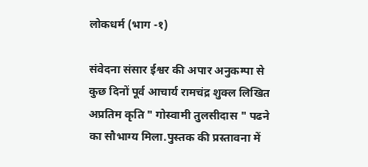लोकधर्म (भाग -१)

संवेदना संसार ईश्वर की अपार अनुकम्पा से कुछ दिनों पूर्व आचार्य रामचंद्र शुक्ल लिखित अप्रतिम कृति " गोस्वामी तुलसीदास " पढने का सौभाग्य मिला.पुस्तक की प्रस्तावना में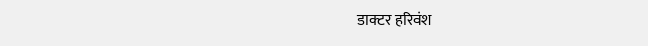डाक्टर हरिवंश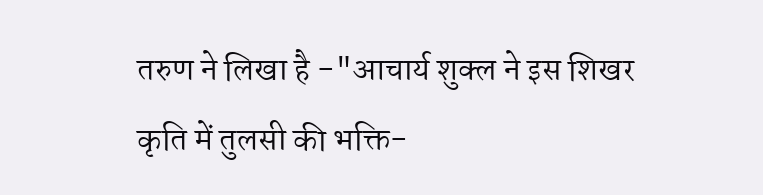तरुण ने लिखा है -"आचार्य शुक्ल ने इस शिखर कृति में तुलसी की भक्ति-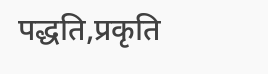पद्धति,प्रकृति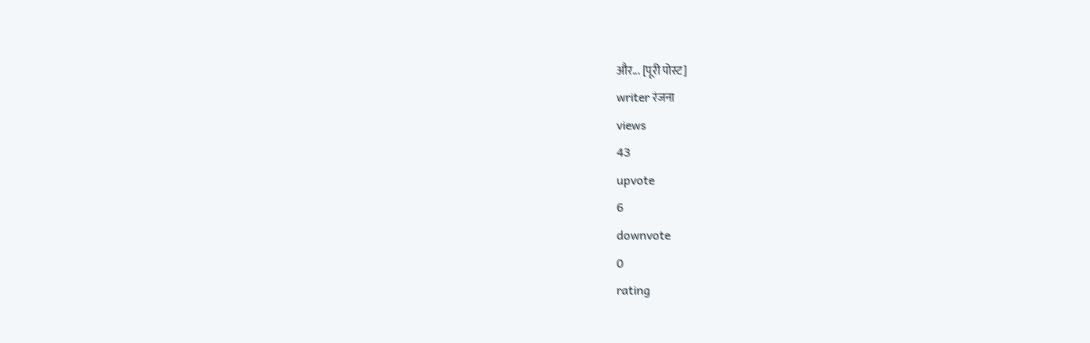और... [पूरी पोस्ट]
writer रंजना
views
43
upvote
6
downvote
0
rating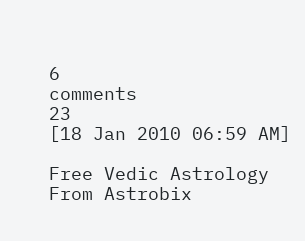6
comments
23
[18 Jan 2010 06:59 AM]

Free Vedic Astrology From Astrobix